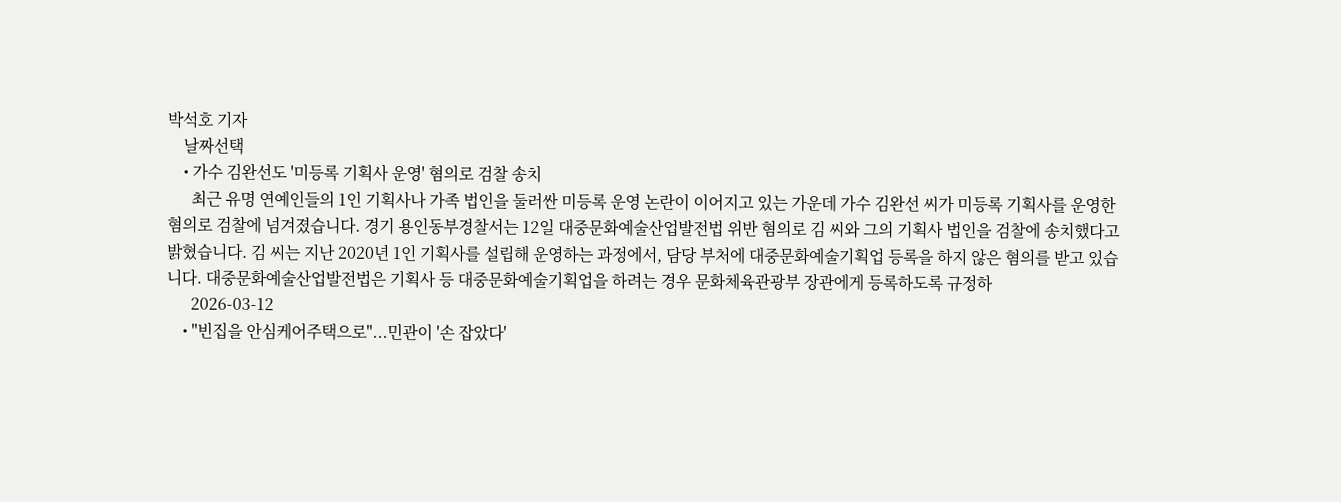박석호 기자
    날짜선택
    • 가수 김완선도 '미등록 기획사 운영' 혐의로 검찰 송치
      최근 유명 연예인들의 1인 기획사나 가족 법인을 둘러싼 미등록 운영 논란이 이어지고 있는 가운데 가수 김완선 씨가 미등록 기획사를 운영한 혐의로 검찰에 넘겨졌습니다. 경기 용인동부경찰서는 12일 대중문화예술산업발전법 위반 혐의로 김 씨와 그의 기획사 법인을 검찰에 송치했다고 밝혔습니다. 김 씨는 지난 2020년 1인 기획사를 설립해 운영하는 과정에서, 담당 부처에 대중문화예술기획업 등록을 하지 않은 혐의를 받고 있습니다. 대중문화예술산업발전법은 기획사 등 대중문화예술기획업을 하려는 경우 문화체육관광부 장관에게 등록하도록 규정하
      2026-03-12
    • "빈집을 안심케어주택으로"...민관이 '손 잡았다'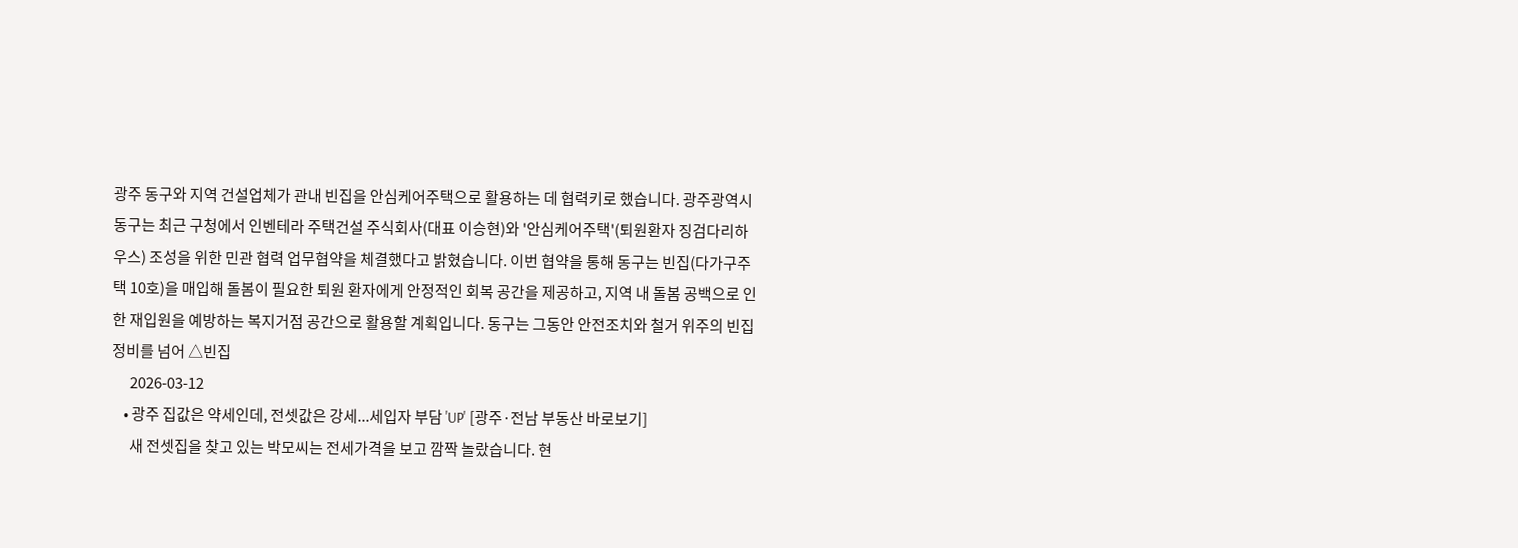광주 동구와 지역 건설업체가 관내 빈집을 안심케어주택으로 활용하는 데 협력키로 했습니다. 광주광역시 동구는 최근 구청에서 인벤테라 주택건설 주식회사(대표 이승현)와 '안심케어주택'(퇴원환자 징검다리하우스) 조성을 위한 민관 협력 업무협약을 체결했다고 밝혔습니다. 이번 협약을 통해 동구는 빈집(다가구주택 10호)을 매입해 돌봄이 필요한 퇴원 환자에게 안정적인 회복 공간을 제공하고, 지역 내 돌봄 공백으로 인한 재입원을 예방하는 복지거점 공간으로 활용할 계획입니다. 동구는 그동안 안전조치와 철거 위주의 빈집 정비를 넘어 △빈집
      2026-03-12
    • 광주 집값은 약세인데, 전셋값은 강세...세입자 부담 'UP' [광주·전남 부동산 바로보기]
      새 전셋집을 찾고 있는 박모씨는 전세가격을 보고 깜짝 놀랐습니다. 현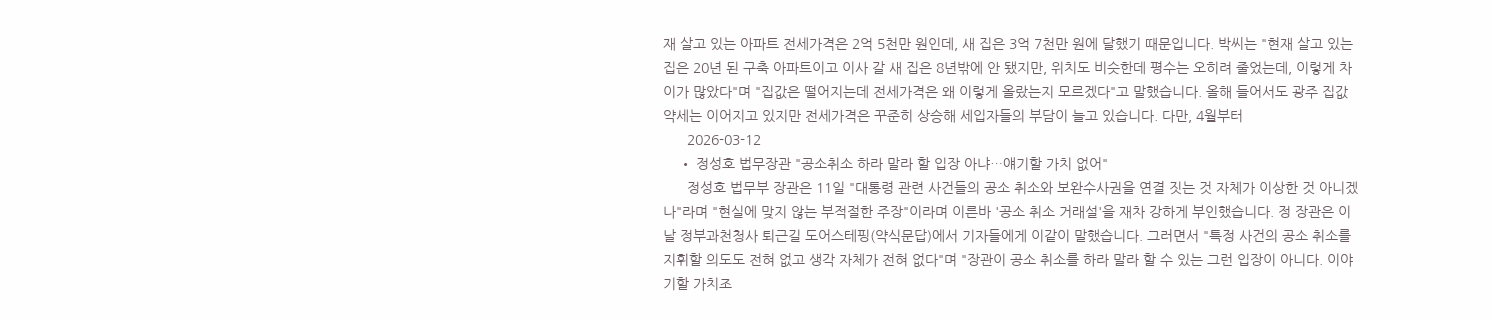재 살고 있는 아파트 전세가격은 2억 5천만 원인데, 새 집은 3억 7천만 원에 달했기 때문입니다. 박씨는 "현재 살고 있는 집은 20년 된 구축 아파트이고 이사 갈 새 집은 8년밖에 안 됐지만, 위치도 비슷한데 평수는 오히려 줄었는데, 이렇게 차이가 많았다"며 "집값은 떨어지는데 전세가격은 왜 이렇게 올랐는지 모르겠다"고 말했습니다. 올해 들어서도 광주 집값 약세는 이어지고 있지만 전세가격은 꾸준히 상승해 세입자들의 부담이 늘고 있습니다. 다만, 4월부터
      2026-03-12
    • 정성호 법무장관 "공소취소 하라 말라 할 입장 아냐…얘기할 가치 없어"
      정성호 법무부 장관은 11일 "대통령 관련 사건들의 공소 취소와 보완수사권을 연결 짓는 것 자체가 이상한 것 아니겠나"라며 "현실에 맞지 않는 부적절한 주장"이라며 이른바 '공소 취소 거래설'을 재차 강하게 부인했습니다. 정 장관은 이날 정부과천청사 퇴근길 도어스테핑(약식문답)에서 기자들에게 이같이 말했습니다. 그러면서 "특정 사건의 공소 취소를 지휘할 의도도 전혀 없고 생각 자체가 전혀 없다"며 "장관이 공소 취소를 하라 말라 할 수 있는 그런 입장이 아니다. 이야기할 가치조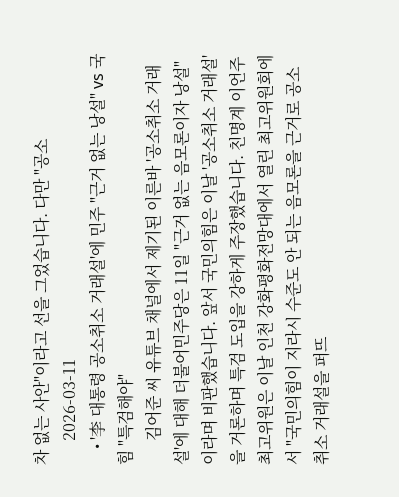차 없는 사안"이라고 선을 그었습니다. 다만 "공소
      2026-03-11
    • '李 대통령 공소취소 거래설'에 민주 "근거 없는 낭설" vs 국힘 "특검해야"
      김어준 씨 유튜브 채널에서 제기된 이른바 '공소취소 거래설'에 대해 더불어민주당은 11일 "근거 없는 음모론이자 낭설"이라며 비판했습니다. 앞서 국민의힘은 이날 '공소취소 거래설'을 거론하며 특검 도입을 강하게 주장했습니다. 친명계 이언주 최고위원은 이날 인천 강화평화전망대에서 열린 최고위원회에서 "국민의힘이 지라시 수준도 안 되는 음모론을 근거로 공소 취소 거래설을 퍼뜨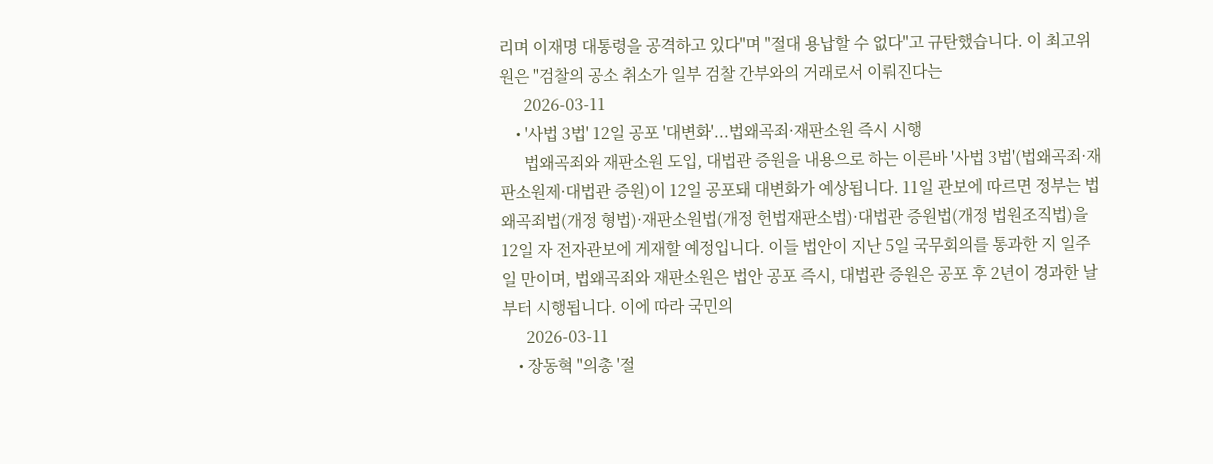리며 이재명 대통령을 공격하고 있다"며 "절대 용납할 수 없다"고 규탄했습니다. 이 최고위원은 "검찰의 공소 취소가 일부 검찰 간부와의 거래로서 이뤄진다는
      2026-03-11
    • '사법 3법' 12일 공포 '대변화'...법왜곡죄·재판소원 즉시 시행
      법왜곡죄와 재판소원 도입, 대법관 증원을 내용으로 하는 이른바 '사법 3법'(법왜곡죄·재판소원제·대법관 증원)이 12일 공포돼 대변화가 예상됩니다. 11일 관보에 따르면 정부는 법왜곡죄법(개정 형법)·재판소원법(개정 헌법재판소법)·대법관 증원법(개정 법원조직법)을 12일 자 전자관보에 게재할 예정입니다. 이들 법안이 지난 5일 국무회의를 통과한 지 일주일 만이며, 법왜곡죄와 재판소원은 법안 공포 즉시, 대법관 증원은 공포 후 2년이 경과한 날부터 시행됩니다. 이에 따라 국민의
      2026-03-11
    • 장동혁 "의총 '절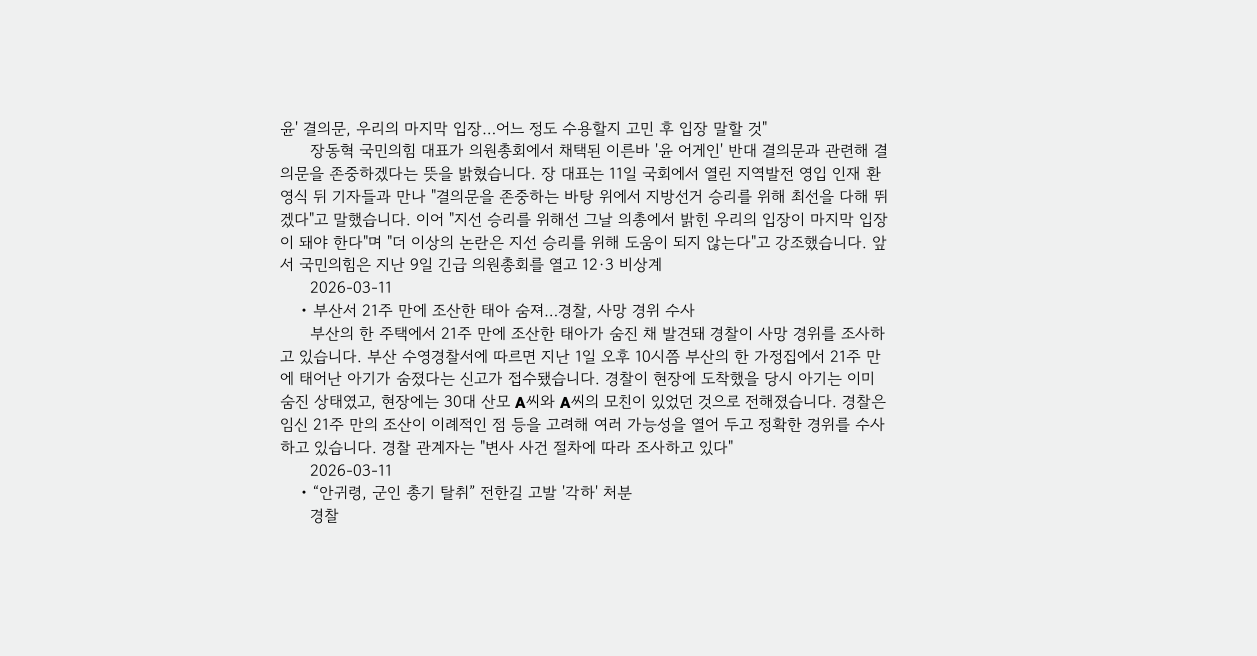윤' 결의문, 우리의 마지막 입장…어느 정도 수용할지 고민 후 입장 말할 것"
      장동혁 국민의힘 대표가 의원총회에서 채택된 이른바 '윤 어게인' 반대 결의문과 관련해 결의문을 존중하겠다는 뜻을 밝혔습니다. 장 대표는 11일 국회에서 열린 지역발전 영입 인재 환영식 뒤 기자들과 만나 "결의문을 존중하는 바탕 위에서 지방선거 승리를 위해 최선을 다해 뛰겠다"고 말했습니다. 이어 "지선 승리를 위해선 그날 의총에서 밝힌 우리의 입장이 마지막 입장이 돼야 한다"며 "더 이상의 논란은 지선 승리를 위해 도움이 되지 않는다"고 강조했습니다. 앞서 국민의힘은 지난 9일 긴급 의원총회를 열고 12·3 비상계
      2026-03-11
    • 부산서 21주 만에 조산한 태아 숨져…경찰, 사망 경위 수사
      부산의 한 주택에서 21주 만에 조산한 태아가 숨진 채 발견돼 경찰이 사망 경위를 조사하고 있습니다. 부산 수영경찰서에 따르면 지난 1일 오후 10시쯤 부산의 한 가정집에서 21주 만에 태어난 아기가 숨졌다는 신고가 접수됐습니다. 경찰이 현장에 도착했을 당시 아기는 이미 숨진 상태였고, 현장에는 30대 산모 A씨와 A씨의 모친이 있었던 것으로 전해졌습니다. 경찰은 임신 21주 만의 조산이 이례적인 점 등을 고려해 여러 가능성을 열어 두고 정확한 경위를 수사하고 있습니다. 경찰 관계자는 "변사 사건 절차에 따라 조사하고 있다"
      2026-03-11
    • “안귀령, 군인 총기 탈취” 전한길 고발 '각하' 처분
      경찰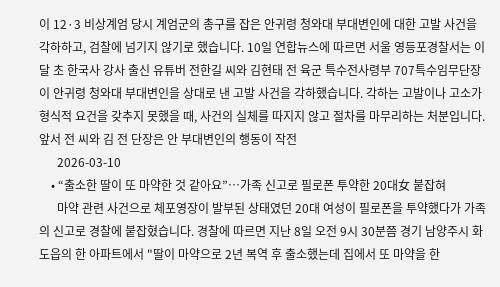이 12·3 비상계엄 당시 계엄군의 총구를 잡은 안귀령 청와대 부대변인에 대한 고발 사건을 각하하고, 검찰에 넘기지 않기로 했습니다. 10일 연합뉴스에 따르면 서울 영등포경찰서는 이달 초 한국사 강사 출신 유튜버 전한길 씨와 김현태 전 육군 특수전사령부 707특수임무단장이 안귀령 청와대 부대변인을 상대로 낸 고발 사건을 각하했습니다. 각하는 고발이나 고소가 형식적 요건을 갖추지 못했을 때, 사건의 실체를 따지지 않고 절차를 마무리하는 처분입니다. 앞서 전 씨와 김 전 단장은 안 부대변인의 행동이 작전
      2026-03-10
    • “출소한 딸이 또 마약한 것 같아요”…가족 신고로 필로폰 투약한 20대女 붙잡혀
      마약 관련 사건으로 체포영장이 발부된 상태였던 20대 여성이 필로폰을 투약했다가 가족의 신고로 경찰에 붙잡혔습니다. 경찰에 따르면 지난 8일 오전 9시 30분쯤 경기 남양주시 화도읍의 한 아파트에서 "딸이 마약으로 2년 복역 후 출소했는데 집에서 또 마약을 한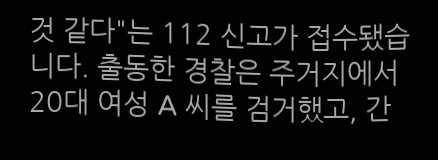것 같다"는 112 신고가 접수됐습니다. 출동한 경찰은 주거지에서 20대 여성 A 씨를 검거했고, 간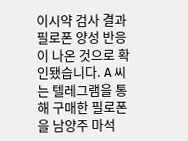이시약 검사 결과 필로폰 양성 반응이 나온 것으로 확인됐습니다. A 씨는 텔레그램을 통해 구매한 필로폰을 남양주 마석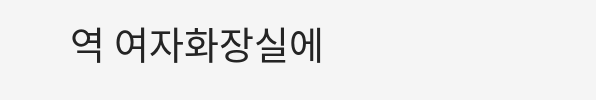역 여자화장실에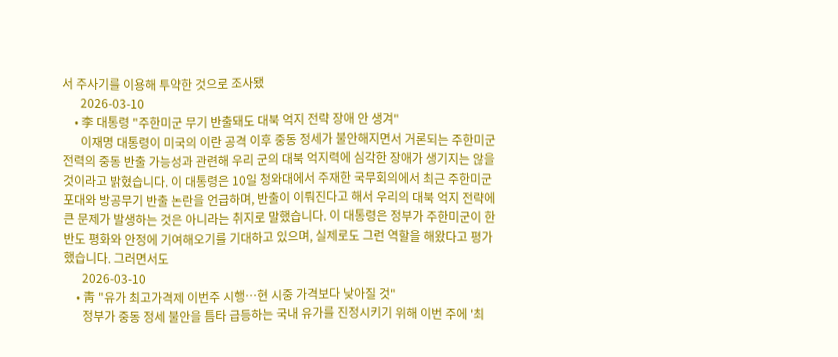서 주사기를 이용해 투약한 것으로 조사됐
      2026-03-10
    • 李 대통령 "주한미군 무기 반출돼도 대북 억지 전략 장애 안 생겨"
      이재명 대통령이 미국의 이란 공격 이후 중동 정세가 불안해지면서 거론되는 주한미군 전력의 중동 반출 가능성과 관련해 우리 군의 대북 억지력에 심각한 장애가 생기지는 않을 것이라고 밝혔습니다. 이 대통령은 10일 청와대에서 주재한 국무회의에서 최근 주한미군 포대와 방공무기 반출 논란을 언급하며, 반출이 이뤄진다고 해서 우리의 대북 억지 전략에 큰 문제가 발생하는 것은 아니라는 취지로 말했습니다. 이 대통령은 정부가 주한미군이 한반도 평화와 안정에 기여해오기를 기대하고 있으며, 실제로도 그런 역할을 해왔다고 평가했습니다. 그러면서도
      2026-03-10
    • 靑 "유가 최고가격제 이번주 시행…현 시중 가격보다 낮아질 것"
      정부가 중동 정세 불안을 틈타 급등하는 국내 유가를 진정시키기 위해 이번 주에 '최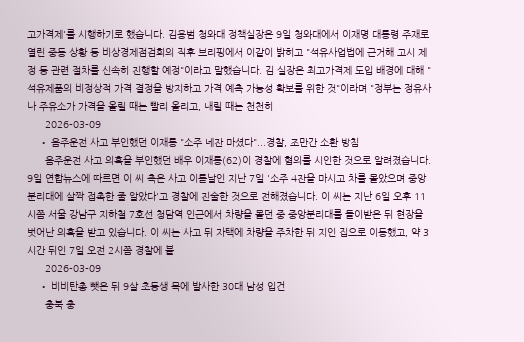고가격제'를 시행하기로 했습니다. 김용범 청와대 정책실장은 9일 청와대에서 이재명 대통령 주재로 열린 중동 상황 등 비상경제점검회의 직후 브리핑에서 이같이 밝히고 "석유사업법에 근거해 고시 제정 등 관련 절차를 신속히 진행할 예정"이라고 말했습니다. 김 실장은 최고가격제 도입 배경에 대해 "석유제품의 비정상적 가격 결정을 방지하고 가격 예측 가능성 확보를 위한 것"이라며 "정부는 정유사나 주유소가 가격을 올릴 때는 빨리 올리고, 내릴 때는 천천히
      2026-03-09
    • 음주운전 사고 부인했던 이재룡 "소주 네잔 마셨다"...경찰, 조만간 소환 방침
      음주운전 사고 의혹을 부인했던 배우 이재룡(62)이 경찰에 혐의를 시인한 것으로 알려졌습니다. 9일 연합뉴스에 따르면 이 씨 측은 사고 이튿날인 지난 7일 '소주 4잔을 마시고 차를 몰았으며 중앙분리대에 살짝 접촉한 줄 알았다'고 경찰에 진술한 것으로 전해졌습니다. 이 씨는 지난 6일 오후 11시쯤 서울 강남구 지하철 7호선 청담역 인근에서 차량을 몰던 중 중앙분리대를 들이받은 뒤 현장을 벗어난 의혹을 받고 있습니다. 이 씨는 사고 뒤 자택에 차량을 주차한 뒤 지인 집으로 이동했고, 약 3시간 뒤인 7일 오전 2시쯤 경찰에 붙
      2026-03-09
    • 비비탄총 뺏은 뒤 9살 초등생 목에 발사한 30대 남성 입건
      충북 충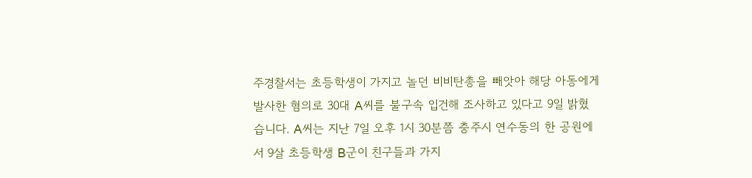주경찰서는 초등학생이 가지고 놀던 비비탄총을 빼앗아 해당 아동에게 발사한 혐의로 30대 A씨를 불구속 입건해 조사하고 있다고 9일 밝혔습니다. A씨는 지난 7일 오후 1시 30분쯤 충주시 연수동의 한 공원에서 9살 초등학생 B군이 친구들과 가지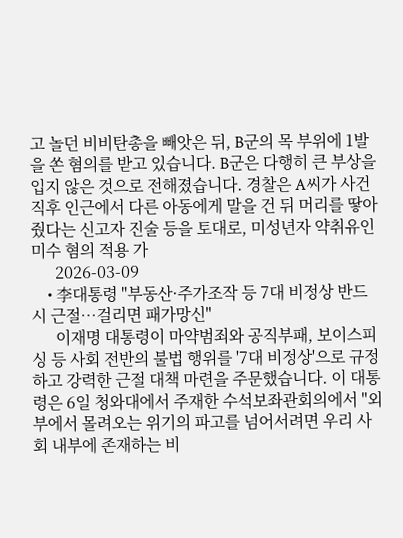고 놀던 비비탄총을 빼앗은 뒤, B군의 목 부위에 1발을 쏜 혐의를 받고 있습니다. B군은 다행히 큰 부상을 입지 않은 것으로 전해졌습니다. 경찰은 A씨가 사건 직후 인근에서 다른 아동에게 말을 건 뒤 머리를 땋아줬다는 신고자 진술 등을 토대로, 미성년자 약취유인미수 혐의 적용 가
      2026-03-09
    • 李대통령 "부동산·주가조작 등 7대 비정상 반드시 근절…걸리면 패가망신"
      이재명 대통령이 마약범죄와 공직부패, 보이스피싱 등 사회 전반의 불법 행위를 '7대 비정상'으로 규정하고 강력한 근절 대책 마련을 주문했습니다. 이 대통령은 6일 청와대에서 주재한 수석보좌관회의에서 "외부에서 몰려오는 위기의 파고를 넘어서려면 우리 사회 내부에 존재하는 비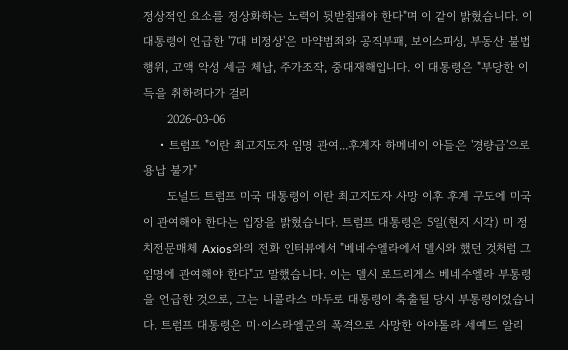정상적인 요소를 정상화하는 노력이 뒷받침돼야 한다"며 이 같이 밝혔습니다. 이 대통령이 언급한 '7대 비정상'은 마약범죄와 공직부패, 보이스피싱, 부동산 불법 행위, 고액 악성 세금 체납, 주가조작, 중대재해입니다. 이 대통령은 "부당한 이득을 취하려다가 걸리
      2026-03-06
    • 트럼프 "이란 최고지도자 임명 관여...후계자 하메네이 아들은 '경량급'으로 용납 불가"
      도널드 트럼프 미국 대통령이 이란 최고지도자 사망 이후 후계 구도에 미국이 관여해야 한다는 입장을 밝혔습니다. 트럼프 대통령은 5일(현지 시각) 미 정치전문매체 Axios와의 전화 인터뷰에서 "베네수엘라에서 델시와 했던 것처럼 그 임명에 관여해야 한다"고 말했습니다. 이는 델시 로드리게스 베네수엘라 부통령을 언급한 것으로, 그는 니콜라스 마두로 대통령이 축출될 당시 부통령이었습니다. 트럼프 대통령은 미·이스라엘군의 폭격으로 사망한 아야톨라 세예드 알리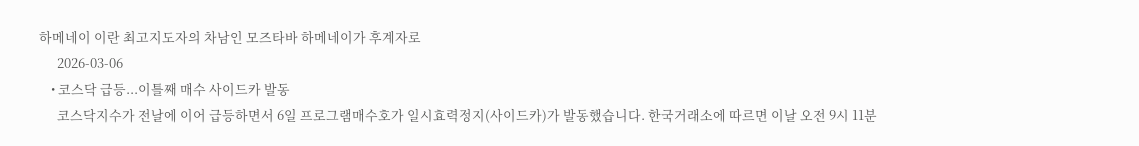하메네이 이란 최고지도자의 차남인 모즈타바 하메네이가 후계자로
      2026-03-06
    • 코스닥 급등...이틀째 매수 사이드카 발동
      코스닥지수가 전날에 이어 급등하면서 6일 프로그램매수호가 일시효력정지(사이드카)가 발동했습니다. 한국거래소에 따르면 이날 오전 9시 11분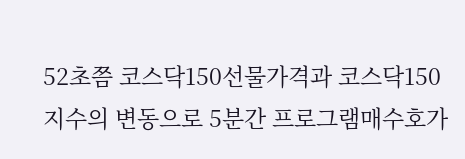52초쯤 코스닥150선물가격과 코스닥150지수의 변동으로 5분간 프로그램매수호가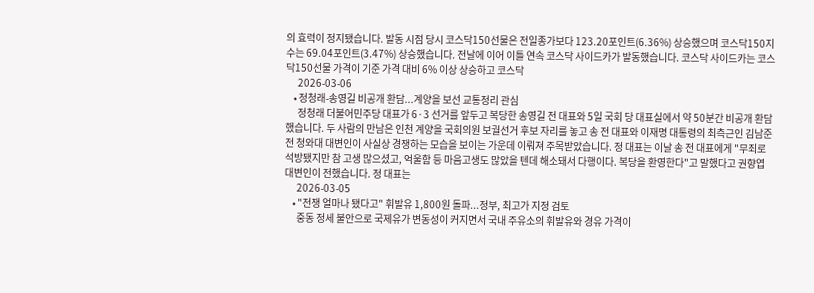의 효력이 정지됐습니다. 발동 시점 당시 코스닥150선물은 전일종가보다 123.20포인트(6.36%) 상승했으며 코스닥150지수는 69.04포인트(3.47%) 상승했습니다. 전날에 이어 이틀 연속 코스닥 사이드카가 발동했습니다. 코스닥 사이드카는 코스닥150선물 가격이 기준 가격 대비 6% 이상 상승하고 코스닥
      2026-03-06
    • 정청래-송영길 비공개 환담...계양을 보선 교통정리 관심
      정청래 더불어민주당 대표가 6·3 선거를 앞두고 복당한 송영길 전 대표와 5일 국회 당 대표실에서 약 50분간 비공개 환담했습니다. 두 사람의 만남은 인천 계양을 국회의원 보궐선거 후보 자리를 놓고 송 전 대표와 이재명 대통령의 최측근인 김남준 전 청와대 대변인이 사실상 경쟁하는 모습을 보이는 가운데 이뤄져 주목받았습니다. 정 대표는 이날 송 전 대표에게 "무죄로 석방됐지만 참 고생 많으셨고, 억울함 등 마음고생도 많았을 텐데 해소돼서 다행이다. 복당을 환영한다"고 말했다고 권향엽 대변인이 전했습니다. 정 대표는
      2026-03-05
    • "전쟁 얼마나 됐다고" 휘발유 1,800원 돌파...정부, 최고가 지정 검토
      중동 정세 불안으로 국제유가 변동성이 커지면서 국내 주유소의 휘발유와 경유 가격이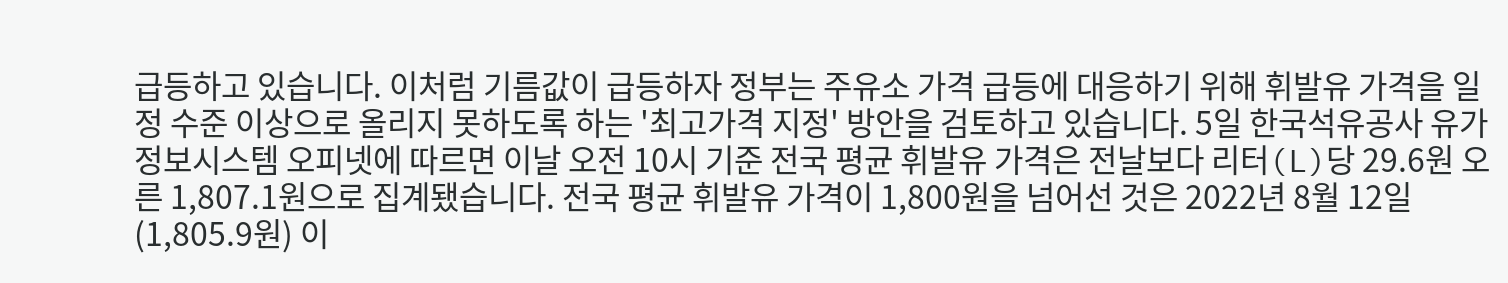급등하고 있습니다. 이처럼 기름값이 급등하자 정부는 주유소 가격 급등에 대응하기 위해 휘발유 가격을 일정 수준 이상으로 올리지 못하도록 하는 '최고가격 지정' 방안을 검토하고 있습니다. 5일 한국석유공사 유가정보시스템 오피넷에 따르면 이날 오전 10시 기준 전국 평균 휘발유 가격은 전날보다 리터(L)당 29.6원 오른 1,807.1원으로 집계됐습니다. 전국 평균 휘발유 가격이 1,800원을 넘어선 것은 2022년 8월 12일(1,805.9원) 이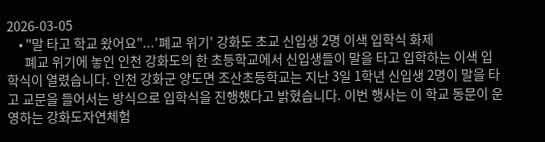2026-03-05
    • "말 타고 학교 왔어요"...'폐교 위기' 강화도 초교 신입생 2명 이색 입학식 화제
      폐교 위기에 놓인 인천 강화도의 한 초등학교에서 신입생들이 말을 타고 입학하는 이색 입학식이 열렸습니다. 인천 강화군 양도면 조산초등학교는 지난 3일 1학년 신입생 2명이 말을 타고 교문을 들어서는 방식으로 입학식을 진행했다고 밝혔습니다. 이번 행사는 이 학교 동문이 운영하는 강화도자연체험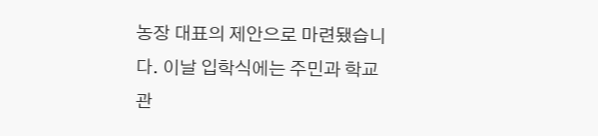농장 대표의 제안으로 마련됐습니다. 이날 입학식에는 주민과 학교 관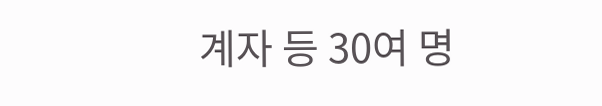계자 등 30여 명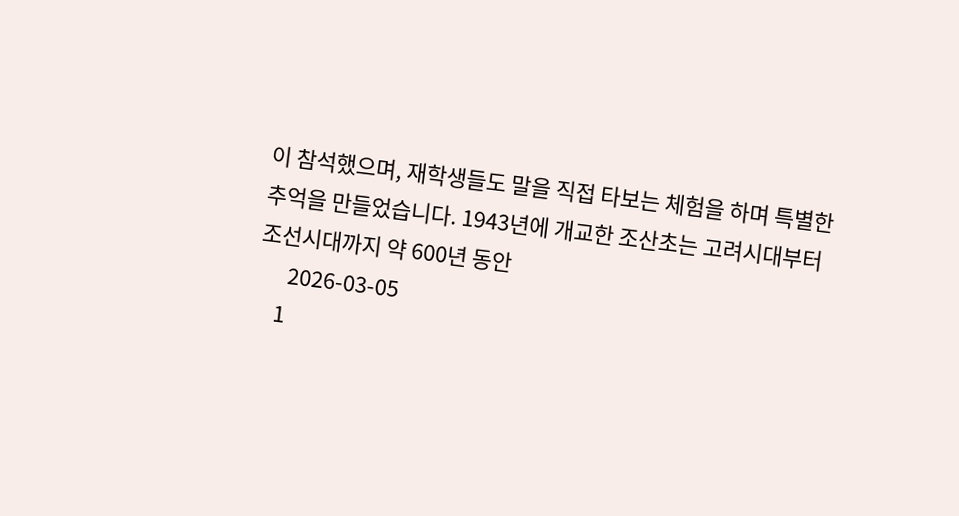이 참석했으며, 재학생들도 말을 직접 타보는 체험을 하며 특별한 추억을 만들었습니다. 1943년에 개교한 조산초는 고려시대부터 조선시대까지 약 600년 동안
      2026-03-05
    1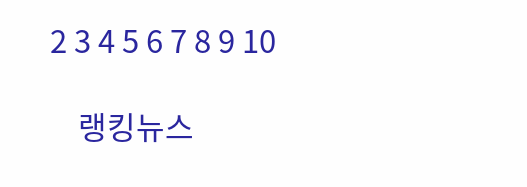2 3 4 5 6 7 8 9 10

    랭킹뉴스